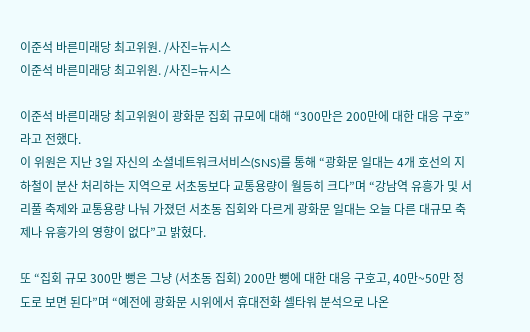이준석 바른미래당 최고위원. /사진=뉴시스
이준석 바른미래당 최고위원. /사진=뉴시스

이준석 바른미래당 최고위원이 광화문 집회 규모에 대해 “300만은 200만에 대한 대응 구호”라고 전했다.
이 위원은 지난 3일 자신의 소셜네트워크서비스(SNS)를 통해 “광화문 일대는 4개 호선의 지하철이 분산 처리하는 지역으로 서초동보다 교통용량이 월등히 크다”며 “강남역 유흥가 및 서리풀 축제와 교통용량 나눠 가졌던 서초동 집회와 다르게 광화문 일대는 오늘 다른 대규모 축제나 유흥가의 영향이 없다”고 밝혔다.

또 “집회 규모 300만 뻥은 그냥 (서초동 집회) 200만 뻥에 대한 대응 구호고, 40만~50만 정도로 보면 된다”며 “예전에 광화문 시위에서 휴대전화 셀타워 분석으로 나온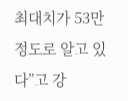최대치가 53만 정도로 알고 있다”고 강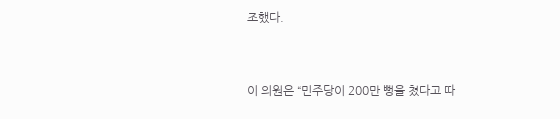조했다.


이 의원은 “민주당이 200만 뻥을 쳤다고 따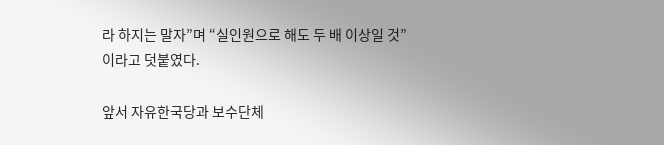라 하지는 말자”며 “실인원으로 해도 두 배 이상일 것”이라고 덧붙였다.

앞서 자유한국당과 보수단체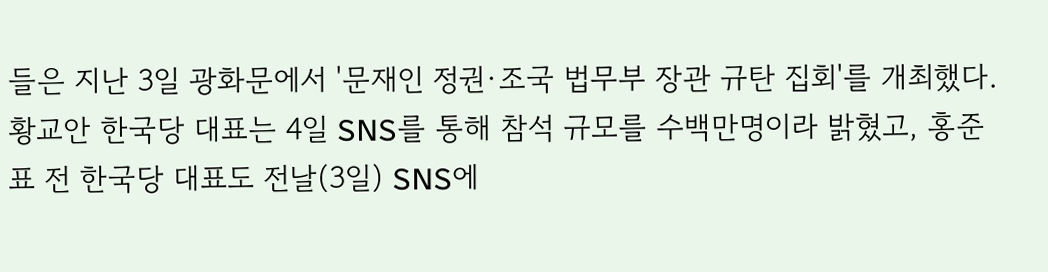들은 지난 3일 광화문에서 '문재인 정권·조국 법무부 장관 규탄 집회'를 개최했다. 황교안 한국당 대표는 4일 SNS를 통해 참석 규모를 수백만명이라 밝혔고, 홍준표 전 한국당 대표도 전날(3일) SNS에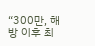“300만, 해방 이후 최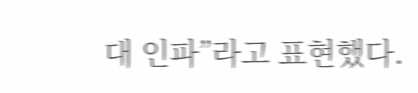대 인파”라고 표현했다.